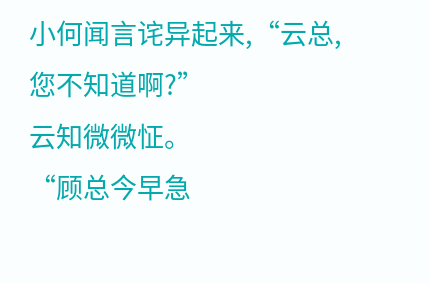小何闻言诧异起来,“云总,您不知道啊?”
云知微微怔。
“顾总今早急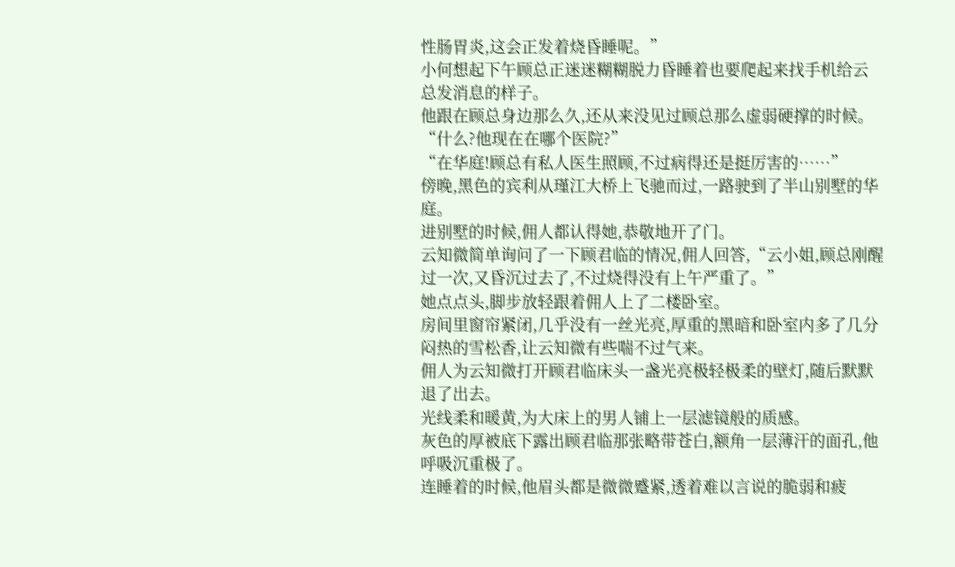性肠胃炎,这会正发着烧昏睡呢。”
小何想起下午顾总正迷迷糊糊脱力昏睡着也要爬起来找手机给云总发消息的样子。
他跟在顾总身边那么久,还从来没见过顾总那么虚弱硬撑的时候。
“什么?他现在在哪个医院?”
“在华庭!顾总有私人医生照顾,不过病得还是挺厉害的……”
傍晚,黑色的宾利从瑾江大桥上飞驰而过,一路驶到了半山别墅的华庭。
进别墅的时候,佣人都认得她,恭敬地开了门。
云知微简单询问了一下顾君临的情况,佣人回答,“云小姐,顾总刚醒过一次,又昏沉过去了,不过烧得没有上午严重了。”
她点点头,脚步放轻跟着佣人上了二楼卧室。
房间里窗帘紧闭,几乎没有一丝光亮,厚重的黑暗和卧室内多了几分闷热的雪松香,让云知微有些喘不过气来。
佣人为云知微打开顾君临床头一盏光亮极轻极柔的壁灯,随后默默退了出去。
光线柔和暖黄,为大床上的男人铺上一层滤镜般的质感。
灰色的厚被底下露出顾君临那张略带苍白,额角一层薄汗的面孔,他呼吸沉重极了。
连睡着的时候,他眉头都是微微蹙紧,透着难以言说的脆弱和疲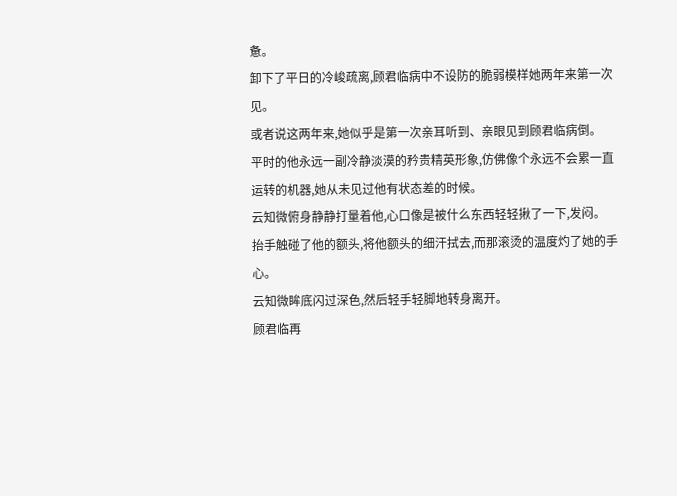惫。
卸下了平日的冷峻疏离,顾君临病中不设防的脆弱模样她两年来第一次见。
或者说这两年来,她似乎是第一次亲耳听到、亲眼见到顾君临病倒。
平时的他永远一副冷静淡漠的矜贵精英形象,仿佛像个永远不会累一直运转的机器,她从未见过他有状态差的时候。
云知微俯身静静打量着他,心口像是被什么东西轻轻揪了一下,发闷。
抬手触碰了他的额头,将他额头的细汗拭去,而那滚烫的温度灼了她的手心。
云知微眸底闪过深色,然后轻手轻脚地转身离开。
顾君临再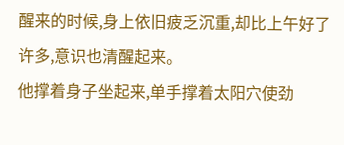醒来的时候,身上依旧疲乏沉重,却比上午好了许多,意识也清醒起来。
他撑着身子坐起来,单手撑着太阳穴使劲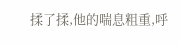揉了揉,他的喘息粗重,呼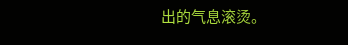出的气息滚烫。